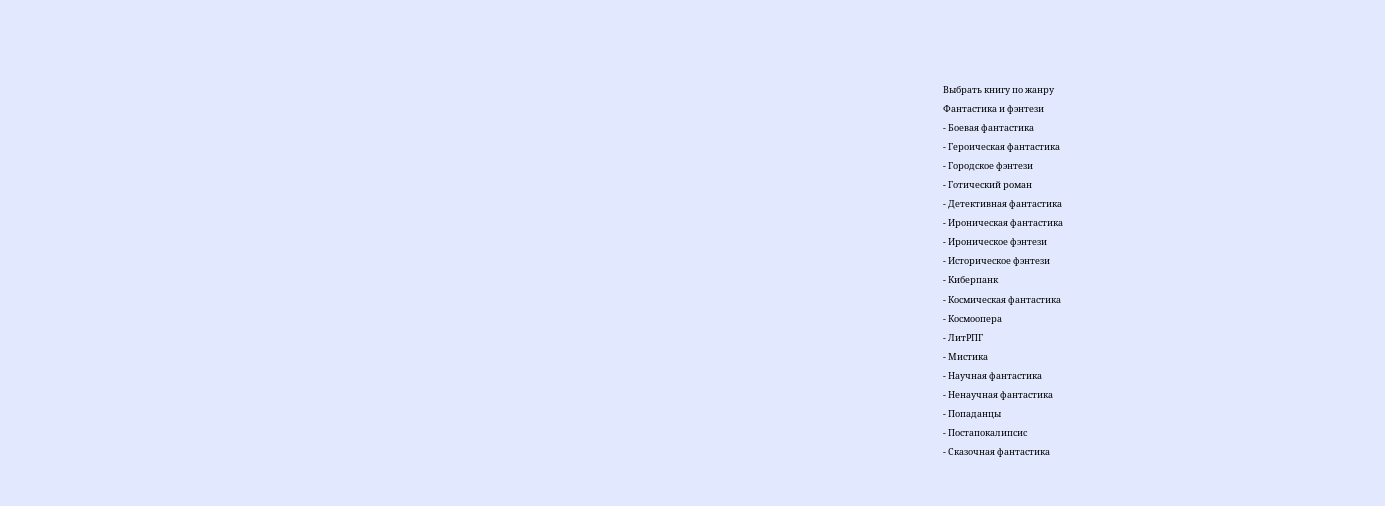Выбрать книгу по жанру
Фантастика и фэнтези
- Боевая фантастика
- Героическая фантастика
- Городское фэнтези
- Готический роман
- Детективная фантастика
- Ироническая фантастика
- Ироническое фэнтези
- Историческое фэнтези
- Киберпанк
- Космическая фантастика
- Космоопера
- ЛитРПГ
- Мистика
- Научная фантастика
- Ненаучная фантастика
- Попаданцы
- Постапокалипсис
- Сказочная фантастика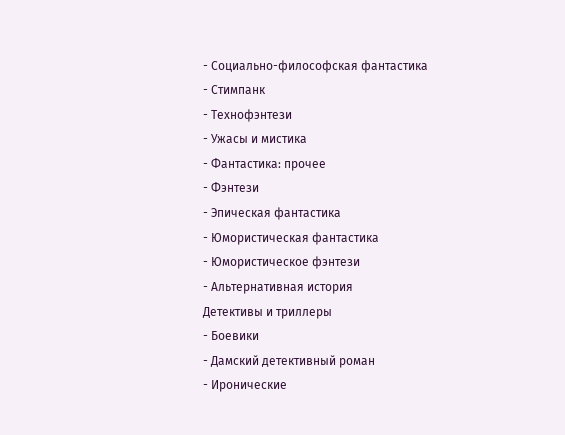- Социально-философская фантастика
- Стимпанк
- Технофэнтези
- Ужасы и мистика
- Фантастика: прочее
- Фэнтези
- Эпическая фантастика
- Юмористическая фантастика
- Юмористическое фэнтези
- Альтернативная история
Детективы и триллеры
- Боевики
- Дамский детективный роман
- Иронические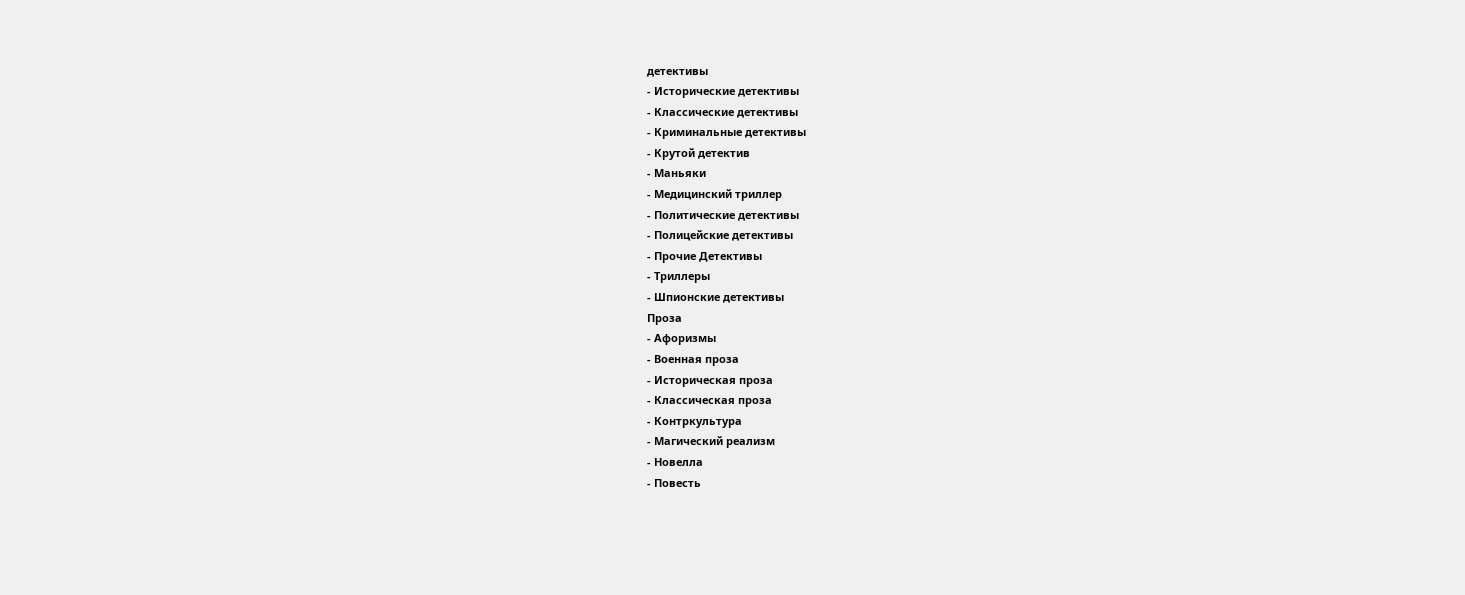детективы
- Исторические детективы
- Классические детективы
- Криминальные детективы
- Крутой детектив
- Маньяки
- Медицинский триллер
- Политические детективы
- Полицейские детективы
- Прочие Детективы
- Триллеры
- Шпионские детективы
Проза
- Афоризмы
- Военная проза
- Историческая проза
- Классическая проза
- Контркультура
- Магический реализм
- Новелла
- Повесть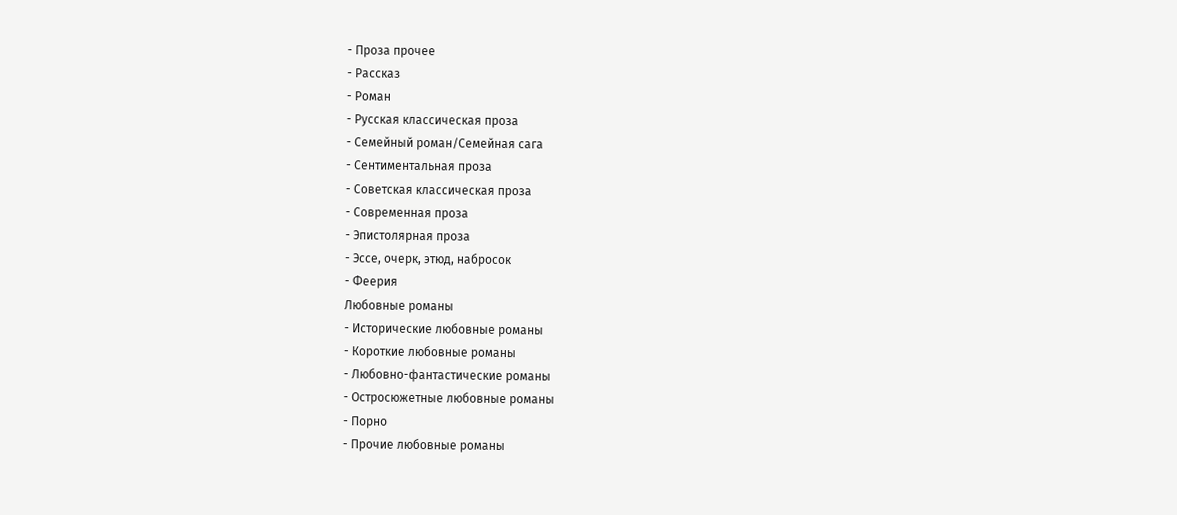- Проза прочее
- Рассказ
- Роман
- Русская классическая проза
- Семейный роман/Семейная сага
- Сентиментальная проза
- Советская классическая проза
- Современная проза
- Эпистолярная проза
- Эссе, очерк, этюд, набросок
- Феерия
Любовные романы
- Исторические любовные романы
- Короткие любовные романы
- Любовно-фантастические романы
- Остросюжетные любовные романы
- Порно
- Прочие любовные романы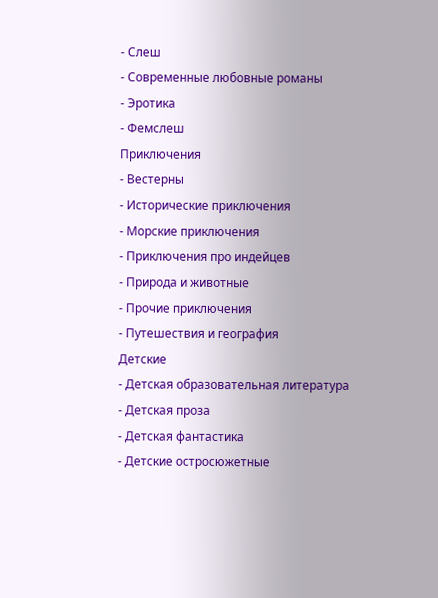- Слеш
- Современные любовные романы
- Эротика
- Фемслеш
Приключения
- Вестерны
- Исторические приключения
- Морские приключения
- Приключения про индейцев
- Природа и животные
- Прочие приключения
- Путешествия и география
Детские
- Детская образовательная литература
- Детская проза
- Детская фантастика
- Детские остросюжетные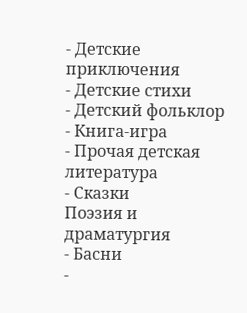- Детские приключения
- Детские стихи
- Детский фольклор
- Книга-игра
- Прочая детская литература
- Сказки
Поэзия и драматургия
- Басни
-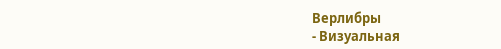Верлибры
- Визуальная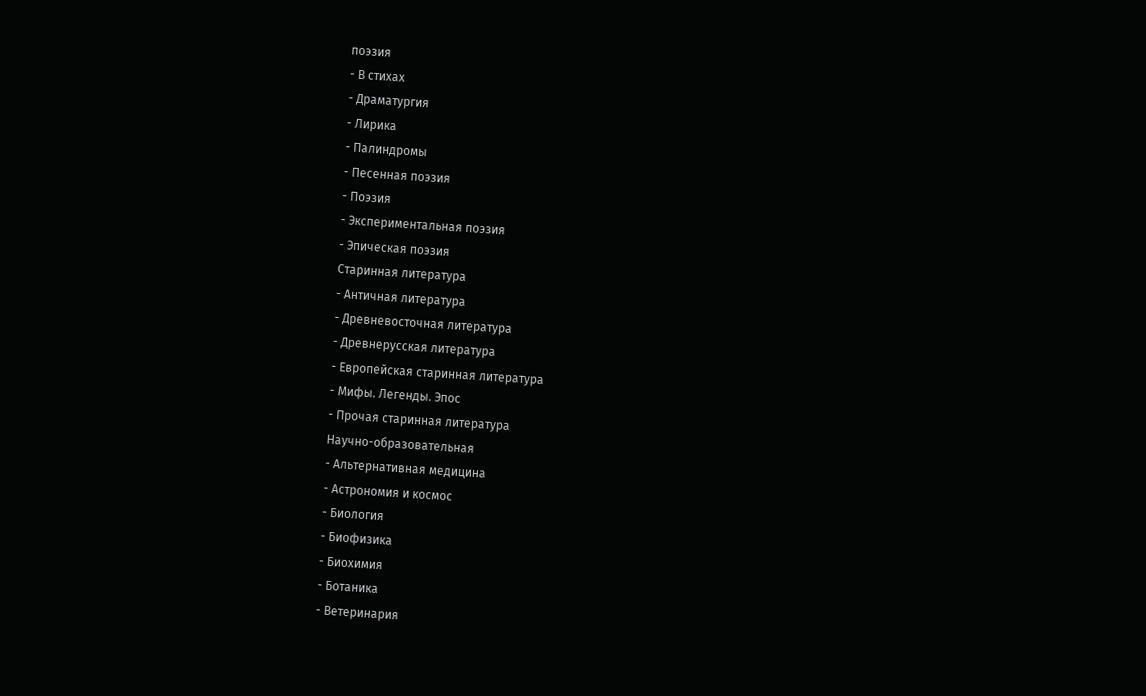поэзия
- В стихах
- Драматургия
- Лирика
- Палиндромы
- Песенная поэзия
- Поэзия
- Экспериментальная поэзия
- Эпическая поэзия
Старинная литература
- Античная литература
- Древневосточная литература
- Древнерусская литература
- Европейская старинная литература
- Мифы. Легенды. Эпос
- Прочая старинная литература
Научно-образовательная
- Альтернативная медицина
- Астрономия и космос
- Биология
- Биофизика
- Биохимия
- Ботаника
- Ветеринария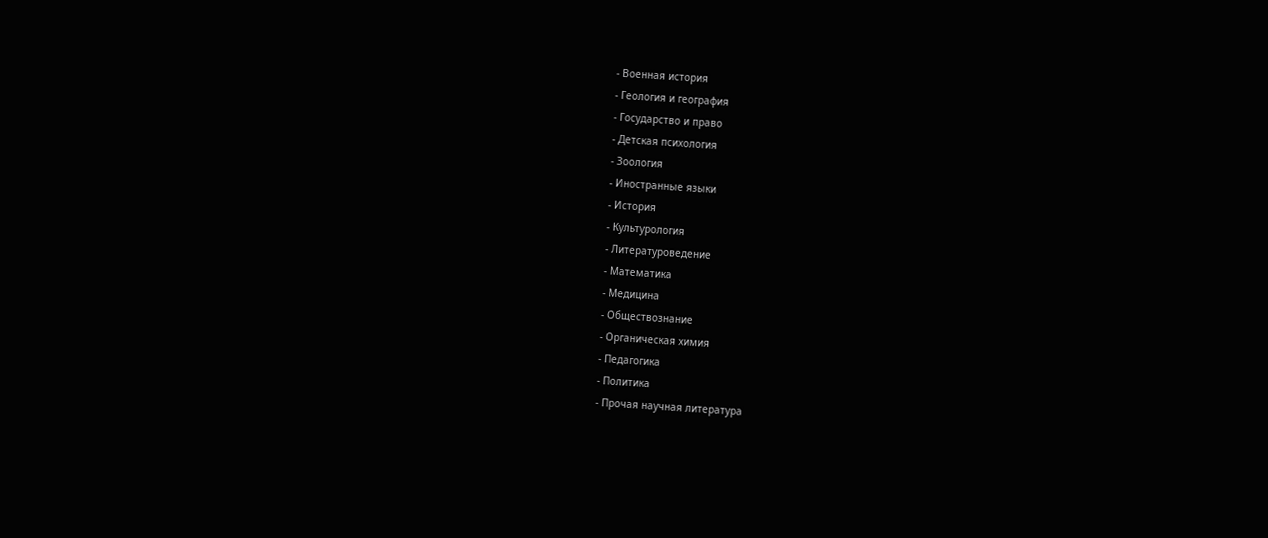- Военная история
- Геология и география
- Государство и право
- Детская психология
- Зоология
- Иностранные языки
- История
- Культурология
- Литературоведение
- Математика
- Медицина
- Обществознание
- Органическая химия
- Педагогика
- Политика
- Прочая научная литература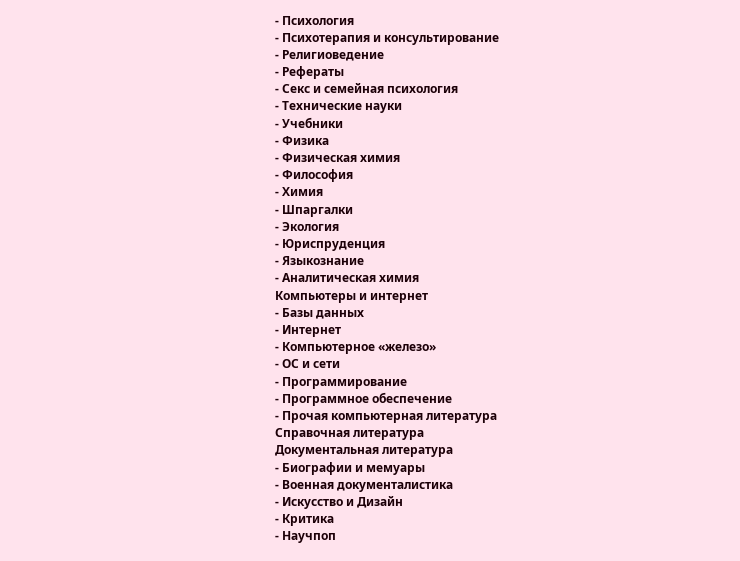- Психология
- Психотерапия и консультирование
- Религиоведение
- Рефераты
- Секс и семейная психология
- Технические науки
- Учебники
- Физика
- Физическая химия
- Философия
- Химия
- Шпаргалки
- Экология
- Юриспруденция
- Языкознание
- Аналитическая химия
Компьютеры и интернет
- Базы данных
- Интернет
- Компьютерное «железо»
- ОС и сети
- Программирование
- Программное обеспечение
- Прочая компьютерная литература
Справочная литература
Документальная литература
- Биографии и мемуары
- Военная документалистика
- Искусство и Дизайн
- Критика
- Научпоп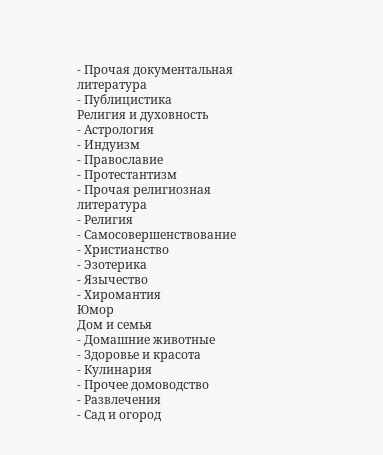- Прочая документальная литература
- Публицистика
Религия и духовность
- Астрология
- Индуизм
- Православие
- Протестантизм
- Прочая религиозная литература
- Религия
- Самосовершенствование
- Христианство
- Эзотерика
- Язычество
- Хиромантия
Юмор
Дом и семья
- Домашние животные
- Здоровье и красота
- Кулинария
- Прочее домоводство
- Развлечения
- Сад и огород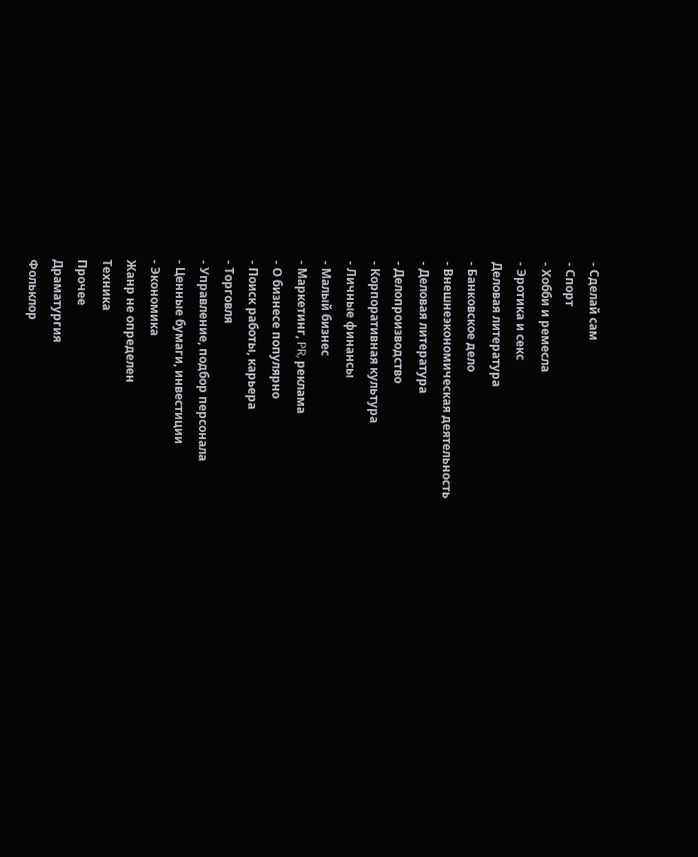- Сделай сам
- Спорт
- Хобби и ремесла
- Эротика и секс
Деловая литература
- Банковское дело
- Внешнеэкономическая деятельность
- Деловая литература
- Делопроизводство
- Корпоративная культура
- Личные финансы
- Малый бизнес
- Маркетинг, PR, реклама
- О бизнесе популярно
- Поиск работы, карьера
- Торговля
- Управление, подбор персонала
- Ценные бумаги, инвестиции
- Экономика
Жанр не определен
Техника
Прочее
Драматургия
Фольклор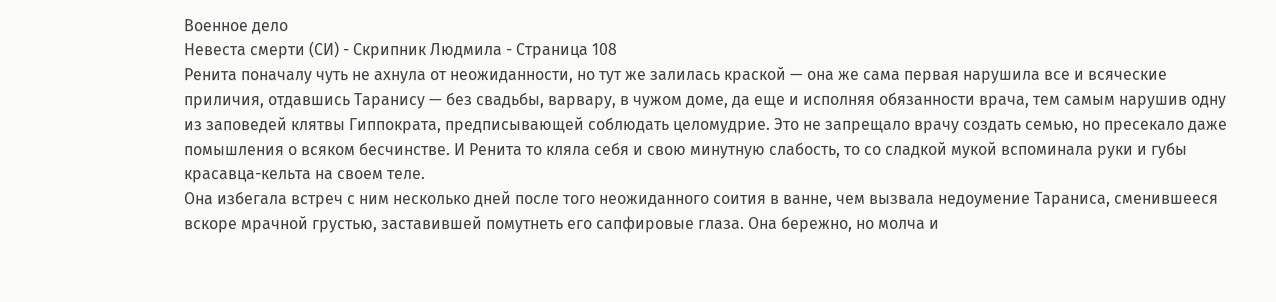Военное дело
Невеста смерти (СИ) - Скрипник Людмила - Страница 108
Ренита поначалу чуть не ахнула от неожиданности, но тут же залилась краской — она же сама первая нарушила все и всяческие приличия, отдавшись Таранису — без свадьбы, варвару, в чужом доме, да еще и исполняя обязанности врача, тем самым нарушив одну из заповедей клятвы Гиппократа, предписывающей соблюдать целомудрие. Это не запрещало врачу создать семью, но пресекало даже помышления о всяком бесчинстве. И Ренита то кляла себя и свою минутную слабость, то со сладкой мукой вспоминала руки и губы красавца-кельта на своем теле.
Она избегала встреч с ним несколько дней после того неожиданного соития в ванне, чем вызвала недоумение Тараниса, сменившееся вскоре мрачной грустью, заставившей помутнеть его сапфировые глаза. Она бережно, но молча и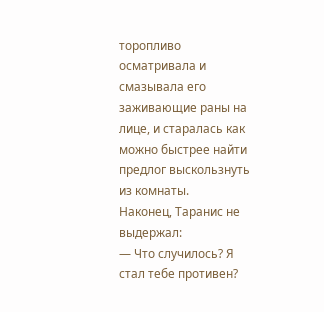торопливо осматривала и смазывала его заживающие раны на лице, и старалась как можно быстрее найти предлог выскользнуть из комнаты.
Наконец, Таранис не выдержал:
— Что случилось? Я стал тебе противен?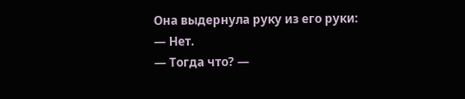Она выдернула руку из его руки:
— Нет.
— Тогда что? —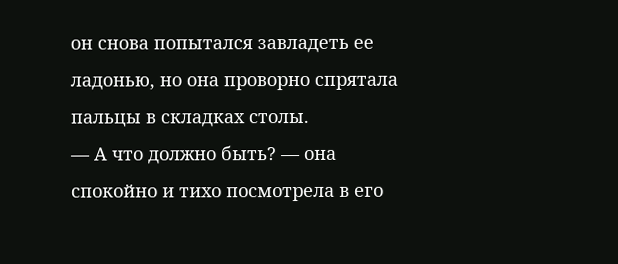он снова попытался завладеть ее ладонью, но она проворно спрятала пальцы в складках столы.
— А что должно быть? — она спокойно и тихо посмотрела в его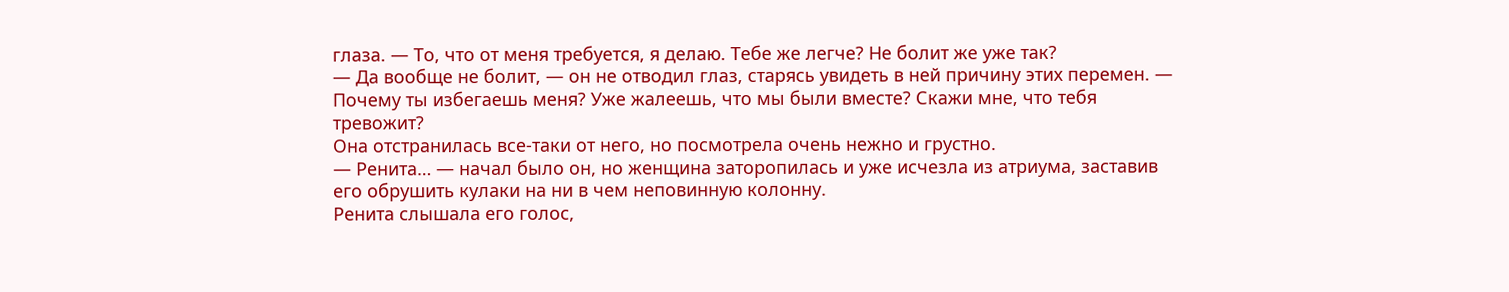глаза. — То, что от меня требуется, я делаю. Тебе же легче? Не болит же уже так?
— Да вообще не болит, — он не отводил глаз, старясь увидеть в ней причину этих перемен. — Почему ты избегаешь меня? Уже жалеешь, что мы были вместе? Скажи мне, что тебя тревожит?
Она отстранилась все-таки от него, но посмотрела очень нежно и грустно.
— Ренита… — начал было он, но женщина заторопилась и уже исчезла из атриума, заставив его обрушить кулаки на ни в чем неповинную колонну.
Ренита слышала его голос,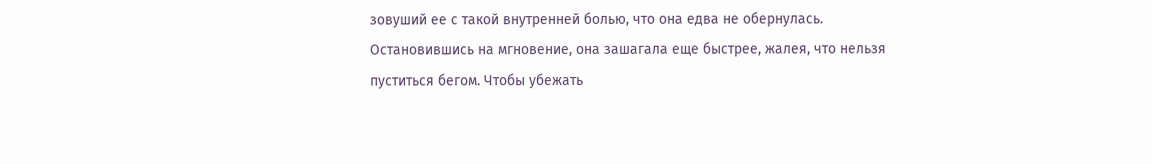зовуший ее с такой внутренней болью, что она едва не обернулась. Остановившись на мгновение, она зашагала еще быстрее, жалея, что нельзя пуститься бегом. Чтобы убежать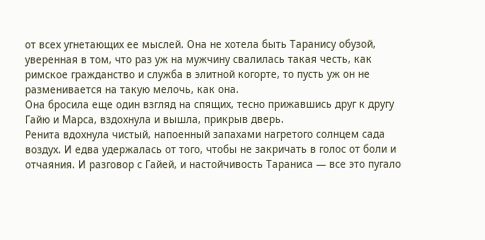от всех угнетающих ее мыслей. Она не хотела быть Таранису обузой, уверенная в том, что раз уж на мужчину свалилась такая честь, как римское гражданство и служба в элитной когорте, то пусть уж он не разменивается на такую мелочь, как она.
Она бросила еще один взгляд на спящих, тесно прижавшись друг к другу Гайю и Марса, вздохнула и вышла, прикрыв дверь.
Ренита вдохнула чистый, напоенный запахами нагретого солнцем сада воздух. И едва удержалась от того, чтобы не закричать в голос от боли и отчаяния. И разговор с Гайей, и настойчивость Тараниса — все это пугало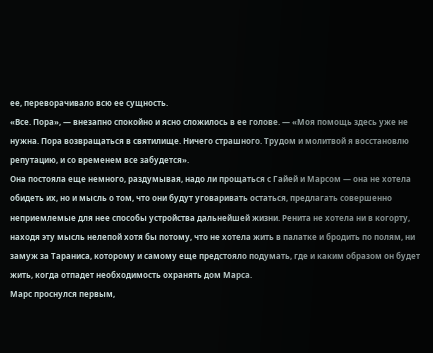ее, переворачивало всю ее сущность.
«Все. Пора», — внезапно спокойно и ясно сложилось в ее голове. — «Моя помощь здесь уже не нужна. Пора возвращаться в святилище. Ничего страшного. Трудом и молитвой я восстановлю репутацию, и со временем все забудется».
Она постояла еще немного, раздумывая, надо ли прощаться с Гайей и Марсом — она не хотела обидеть их, но и мысль о том, что они будут уговаривать остаться, предлагать совершенно неприемлемые для нее способы устройства дальнейшей жизни. Ренита не хотела ни в когорту, находя эту мысль нелепой хотя бы потому, что не хотела жить в палатке и бродить по полям, ни замуж за Тараниса, которому и самому еще предстояло подумать, где и каким образом он будет жить, когда отпадет необходимость охранять дом Марса.
Марс проснулся первым,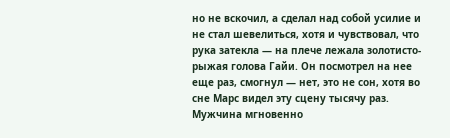но не вскочил, а сделал над собой усилие и не стал шевелиться, хотя и чувствовал, что рука затекла — на плече лежала золотисто-рыжая голова Гайи. Он посмотрел на нее еще раз, смогнул — нет, это не сон, хотя во сне Марс видел эту сцену тысячу раз. Мужчина мгновенно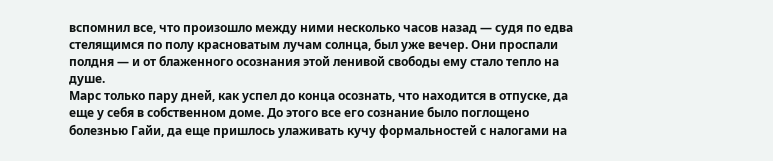вспомнил все, что произошло между ними несколько часов назад — судя по едва стелящимся по полу красноватым лучам солнца, был уже вечер. Они проспали полдня — и от блаженного осознания этой ленивой свободы ему стало тепло на душе.
Марс только пару дней, как успел до конца осознать, что находится в отпуске, да еще у себя в собственном доме. До этого все его сознание было поглощено болезнью Гайи, да еще пришлось улаживать кучу формальностей с налогами на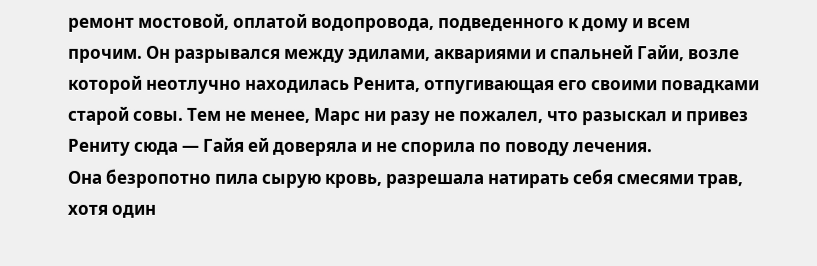ремонт мостовой, оплатой водопровода, подведенного к дому и всем прочим. Он разрывался между эдилами, аквариями и спальней Гайи, возле которой неотлучно находилась Ренита, отпугивающая его своими повадками старой совы. Тем не менее, Марс ни разу не пожалел, что разыскал и привез Рениту сюда — Гайя ей доверяла и не спорила по поводу лечения.
Она безропотно пила сырую кровь, разрешала натирать себя смесями трав, хотя один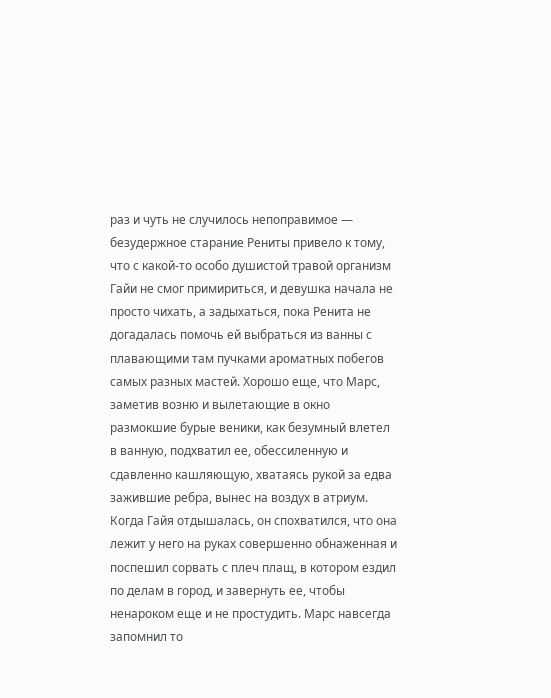раз и чуть не случилось непоправимое — безудержное старание Рениты привело к тому, что с какой-то особо душистой травой организм Гайи не смог примириться, и девушка начала не просто чихать, а задыхаться, пока Ренита не догадалась помочь ей выбраться из ванны с плавающими там пучками ароматных побегов самых разных мастей. Хорошо еще, что Марс, заметив возню и вылетающие в окно размокшие бурые веники, как безумный влетел в ванную, подхватил ее, обессиленную и сдавленно кашляющую, хватаясь рукой за едва зажившие ребра, вынес на воздух в атриум.
Когда Гайя отдышалась, он спохватился, что она лежит у него на руках совершенно обнаженная и поспешил сорвать с плеч плащ, в котором ездил по делам в город, и завернуть ее, чтобы ненароком еще и не простудить. Марс навсегда запомнил то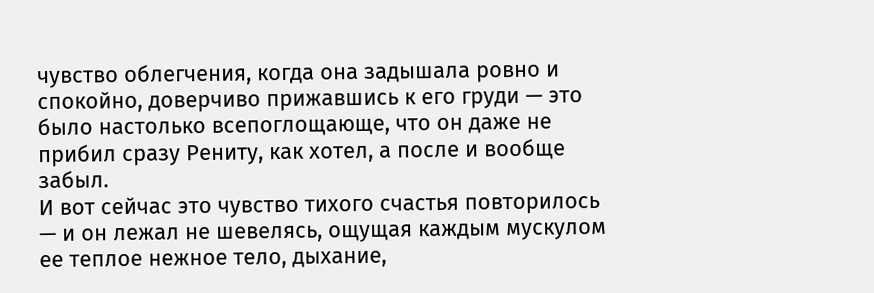чувство облегчения, когда она задышала ровно и спокойно, доверчиво прижавшись к его груди — это было настолько всепоглощающе, что он даже не прибил сразу Рениту, как хотел, а после и вообще забыл.
И вот сейчас это чувство тихого счастья повторилось — и он лежал не шевелясь, ощущая каждым мускулом ее теплое нежное тело, дыхание,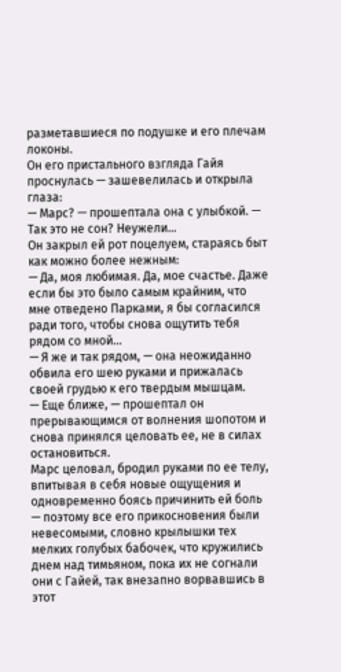разметавшиеся по подушке и его плечам локоны.
Он его пристального взгляда Гайя проснулась — зашевелилась и открыла глаза:
— Марс? — прошептала она с улыбкой. — Так это не сон? Неужели…
Он закрыл ей рот поцелуем, стараясь быт как можно более нежным:
— Да, моя любимая. Да, мое счастье. Даже если бы это было самым крайним, что мне отведено Парками, я бы согласился ради того, чтобы снова ощутить тебя рядом со мной…
— Я же и так рядом, — она неожиданно обвила его шею руками и прижалась своей грудью к его твердым мышцам.
— Еще ближе, — прошептал он прерывающимся от волнения шопотом и снова принялся целовать ее, не в силах остановиться.
Марс целовал, бродил руками по ее телу, впитывая в себя новые ощущения и одновременно боясь причинить ей боль — поэтому все его прикосновения были невесомыми, словно крылышки тех мелких голубых бабочек, что кружились днем над тимьяном, пока их не согнали они с Гайей, так внезапно ворвавшись в этот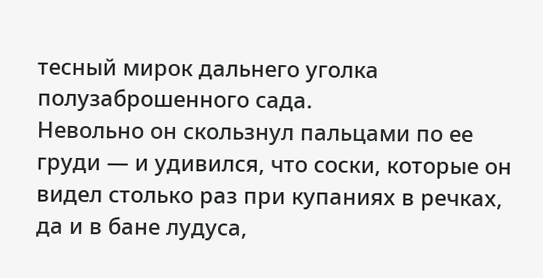тесный мирок дальнего уголка полузаброшенного сада.
Невольно он скользнул пальцами по ее груди — и удивился, что соски, которые он видел столько раз при купаниях в речках, да и в бане лудуса,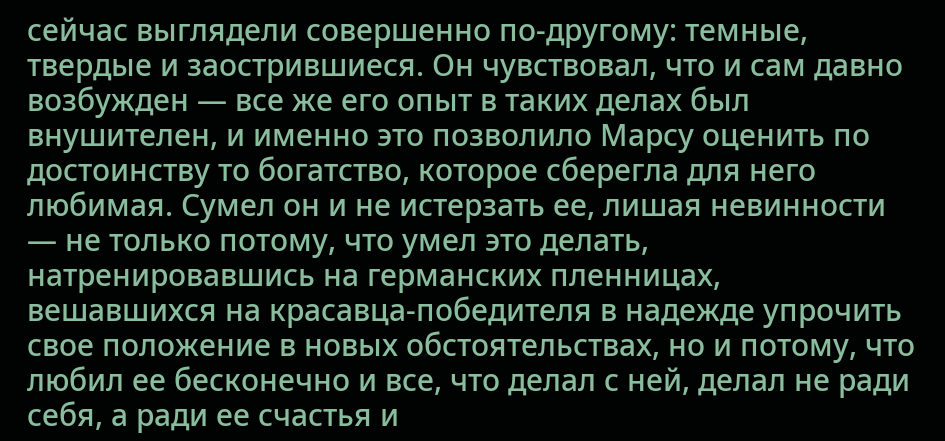сейчас выглядели совершенно по-другому: темные, твердые и заострившиеся. Он чувствовал, что и сам давно возбужден — все же его опыт в таких делах был внушителен, и именно это позволило Марсу оценить по достоинству то богатство, которое сберегла для него любимая. Сумел он и не истерзать ее, лишая невинности — не только потому, что умел это делать, натренировавшись на германских пленницах, вешавшихся на красавца-победителя в надежде упрочить свое положение в новых обстоятельствах, но и потому, что любил ее бесконечно и все, что делал с ней, делал не ради себя, а ради ее счастья и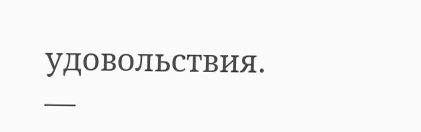удовольствия.
—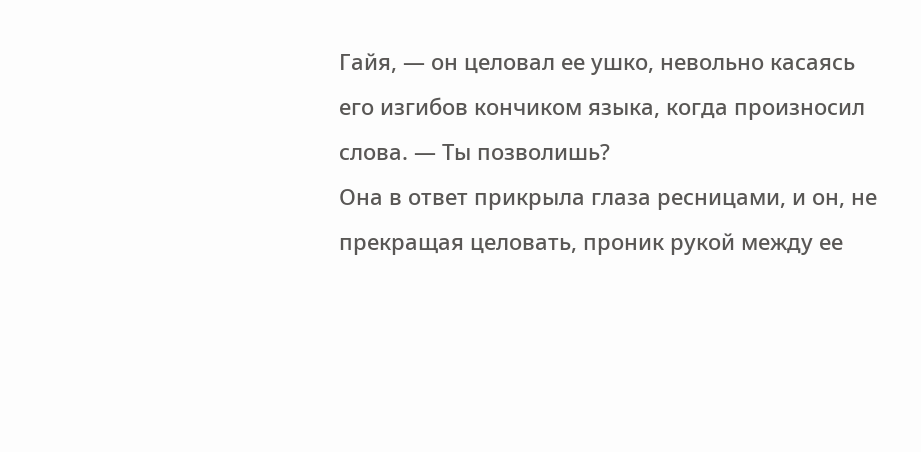Гайя, — он целовал ее ушко, невольно касаясь его изгибов кончиком языка, когда произносил слова. — Ты позволишь?
Она в ответ прикрыла глаза ресницами, и он, не прекращая целовать, проник рукой между ее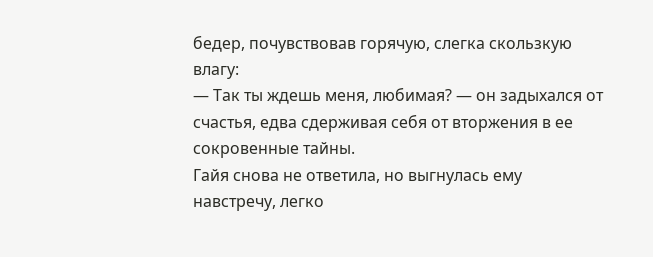бедер, почувствовав горячую, слегка скользкую влагу:
— Так ты ждешь меня, любимая? — он задыхался от счастья, едва сдерживая себя от вторжения в ее сокровенные тайны.
Гайя снова не ответила, но выгнулась ему навстречу, легко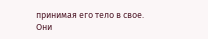принимая его тело в свое. Они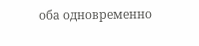оба одновременно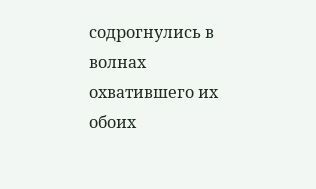содрогнулись в волнах охватившего их обоих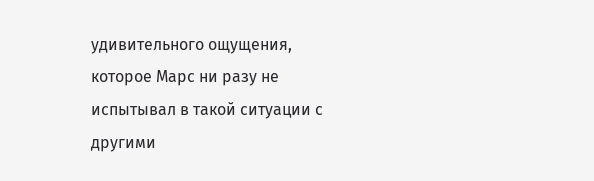удивительного ощущения, которое Марс ни разу не испытывал в такой ситуации с другими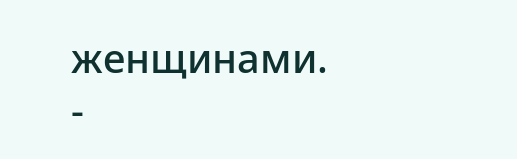женщинами.
-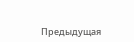Предыдущая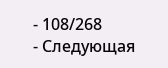- 108/268
- Следующая